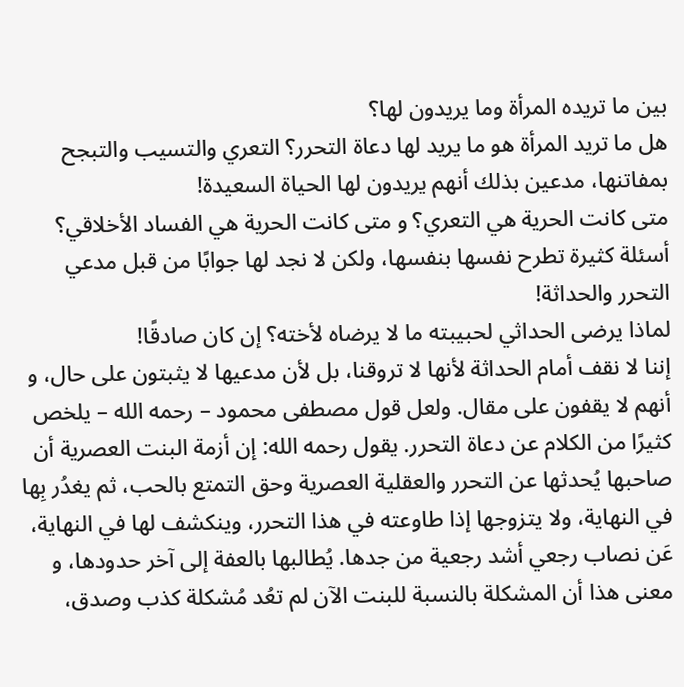بين ما تريده المرأة وما يريدون لها؟
هل ما تريد المرأة هو ما يريد لها دعاة التحرر؟ التعري والتسيب والتبجح بمفاتنها، مدعين بذلك أنهم يريدون لها الحياة السعيدة!
متى كانت الحرية هي التعري؟ و متى كانت الحرية هي الفساد الأخلاقي؟ أسئلة كثيرة تطرح نفسها بنفسها، ولكن لا نجد لها جوابًا من قبل مدعي التحرر والحداثة!
لماذا يرضى الحداثي لحبيبته ما لا يرضاه لأخته؟ إن كان صادقًا!
إننا لا نقف أمام الحداثة لأنها لا تروقنا، بل لأن مدعيها لا يثبتون على حال، و أنهم لا يقفون على مقال. ولعل قول مصطفى محمود – رحمه الله – يلخص كثيرًا من الكلام عن دعاة التحرر. يقول رحمه الله: إن أزمة البنت العصرية أن صاحبها يُحدثها عن التحرر والعقلية العصرية وحق التمتع بالحب، ثم يغدُر بِها في النهاية، ولا يتزوجها إذا طاوعته في هذا التحرر، وينكشف لها في النهاية، عَن نصاب رجعي أشد رجعية من جدها. يُطالبها بالعفة إلى آخر حدودها، و معنى هذا أن المشكلة بالنسبة للبنت الآن لم تعُد مُشكلة كذب وصدق،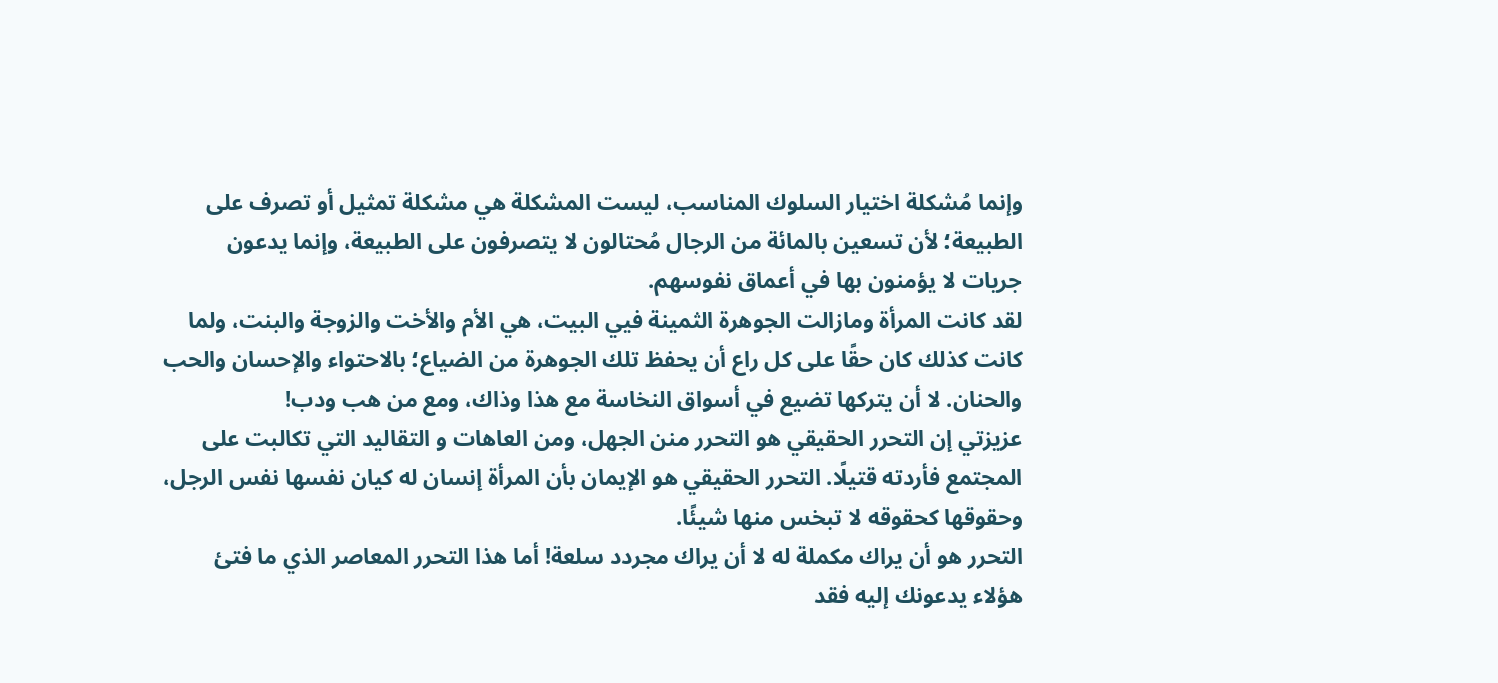وإنما مُشكلة اختيار السلوك المناسب، ليست المشكلة هي مشكلة تمثيل أو تصرف على الطبيعة؛ لأن تسعين بالمائة من الرجال مُحتالون لا يتصرفون على الطبيعة، وإنما يدعون جريات لا يؤمنون بها في أعماق نفوسهم.
لقد كانت المرأة ومازالت الجوهرة الثمينة فيي البيت، هي الأم والأخت والزوجة والبنت، ولما كانت كذلك كان حقًا على كل راع أن يحفظ تلك الجوهرة من الضياع؛ بالاحتواء والإحسان والحب والحنان. لا أن يتركها تضيع في أسواق النخاسة مع هذا وذاك، ومع من هب ودب!
عزيزتي إن التحرر الحقيقي هو التحرر منن الجهل، ومن العاهات و التقاليد التي تكالبت على المجتمع فأردته قتيلًا. التحرر الحقيقي هو الإيمان بأن المرأة إنسان له كيان نفسها نفس الرجل، وحقوقها كحقوقه لا تبخس منها شيئًا.
التحرر هو أن يراك مكملة له لا أن يراك مجردد سلعة! أما هذا التحرر المعاصر الذي ما فتئ هؤلاء يدعونك إليه فقد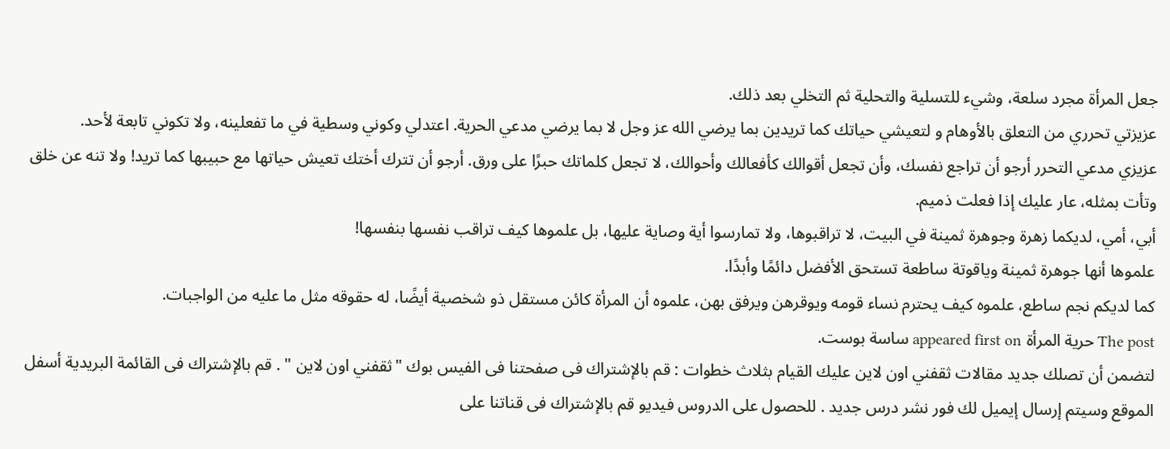جعل المرأة مجرد سلعة، وشيء للتسلية والتحلية ثم التخلي بعد ذلك.
عزيزتي تحرري من التعلق بالأوهام و لتعيشي حياتك كما تريدين بما يرضي الله عز وجل لا بما يرضي مدعي الحرية. اعتدلي وكوني وسطية في ما تفعلينه، ولا تكوني تابعة لأحد.
عزيزي مدعي التحرر أرجو أن تراجع نفسك، وأن تجعل أقوالك كأفعالك وأحوالك، لا تجعل كلماتك حبرًا على ورق. أرجو أن تترك أختك تعيش حياتها مع حبيبها كما تريد! ولا تنه عن خلق وتأت بمثله، عار عليك إذا فعلت ذميم.
أبي، أمي، لديكما زهرة وجوهرة ثمينة في البيت، لا تراقبوها، ولا تمارسوا أية وصاية عليها، بل علموها كيف تراقب نفسها بنفسها!
علموها أنها جوهرة ثمينة وياقوتة ساطعة تستحق الأفضل دائمًا وأبدًا.
كما لديكم نجم ساطع، علموه كيف يحترم نساء قومه ويوقرهن ويرفق بهن، علموه أن المرأة كائن مستقل ذو شخصية أيضًا، له حقوقه مثل ما عليه من الواجبات.
The post حرية المرأة appeared first on ساسة بوست.
لتضمن أن تصلك جديد مقالات ثقفني اون لاين عليك القيام بثلاث خطوات : قم بالإشتراك فى صفحتنا فى الفيس بوك "ثقفني اون لاين " . قم بالإشتراك فى القائمة البريدية أسفل الموقع وسيتم إرسال إيميل لك فور نشر درس جديد . للحصول على الدروس فيديو قم بالإشتراك فى قناتنا على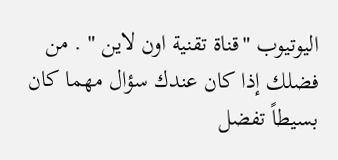اليوتيوب "قناة تقنية اون لاين " . من فضلك إذا كان عندك سؤال مهما كان بسيطاً تفضل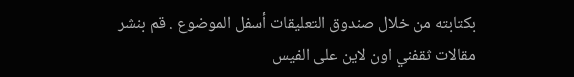بكتابته من خلال صندوق التعليقات أسفل الموضوع . قم بنشر مقالات ثقفني اون لاين على الفيس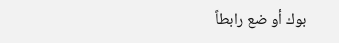بوك أو ضع رابطاً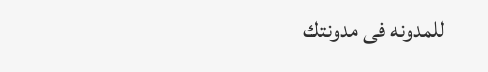للمدونه فى مدونتك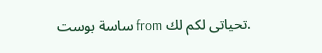.تحياتى لكم لك from ساسة بوست